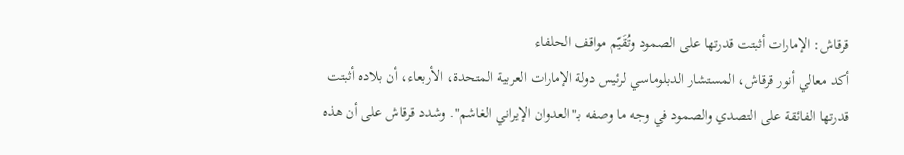قرقاش: الإمارات أثبتت قدرتها على الصمود وتُقَيّم مواقف الحلفاء
أكد معالي أنور قرقاش، المستشار الدبلوماسي لرئيس دولة الإمارات العربية المتحدة، الأربعاء، أن بلاده أثبتت قدرتها الفائقة على التصدي والصمود في وجه ما وصفه بـ"العدوان الإيراني الغاشم". وشدد قرقاش على أن هذه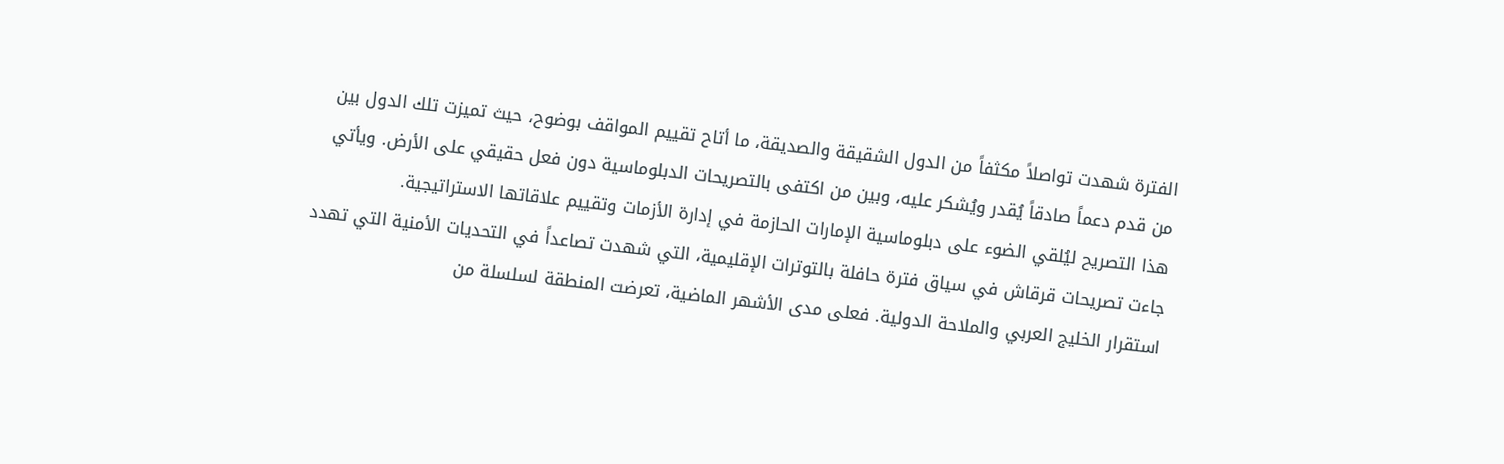الفترة شهدت تواصلاً مكثفاً من الدول الشقيقة والصديقة، ما أتاح تقييم المواقف بوضوح، حيث تميزت تلك الدول بين من قدم دعماً صادقاً يُقدر ويُشكر عليه، وبين من اكتفى بالتصريحات الدبلوماسية دون فعل حقيقي على الأرض. ويأتي هذا التصريح ليُلقي الضوء على دبلوماسية الإمارات الحازمة في إدارة الأزمات وتقييم علاقاتها الاستراتيجية.
جاءت تصريحات قرقاش في سياق فترة حافلة بالتوترات الإقليمية، التي شهدت تصاعداً في التحديات الأمنية التي تهدد استقرار الخليج العربي والملاحة الدولية. فعلى مدى الأشهر الماضية، تعرضت المنطقة لسلسلة من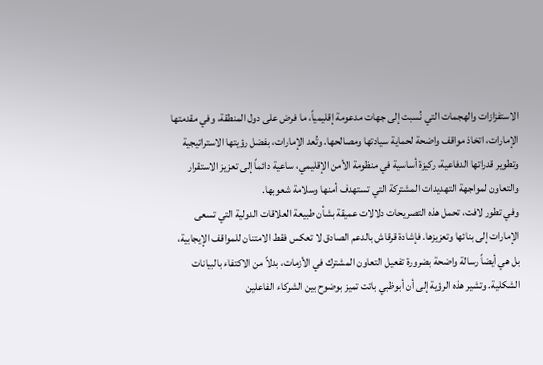الاستفزازات والهجمات التي نُسبت إلى جهات مدعومة إقليمياً، ما فرض على دول المنطقة، وفي مقدمتها الإمارات، اتخاذ مواقف واضحة لحماية سيادتها ومصالحها. وتُعد الإمارات، بفضل رؤيتها الاستراتيجية وتطوير قدراتها الدفاعية، ركيزة أساسية في منظومة الأمن الإقليمي، ساعية دائماً إلى تعزيز الاستقرار والتعاون لمواجهة التهديدات المشتركة التي تستهدف أمنها وسلامة شعوبها.
وفي تطور لافت، تحمل هذه التصريحات دلالات عميقة بشأن طبيعة العلاقات الدولية التي تسعى الإمارات إلى بنائها وتعزيزها. فإشادة قرقاش بالدعم الصادق لا تعكس فقط الامتنان للمواقف الإيجابية، بل هي أيضاً رسالة واضحة بضرورة تفعيل التعاون المشترك في الأزمات، بدلاً من الاكتفاء بالبيانات الشكلية. وتشير هذه الرؤية إلى أن أبوظبي باتت تميز بوضوح بين الشركاء الفاعلين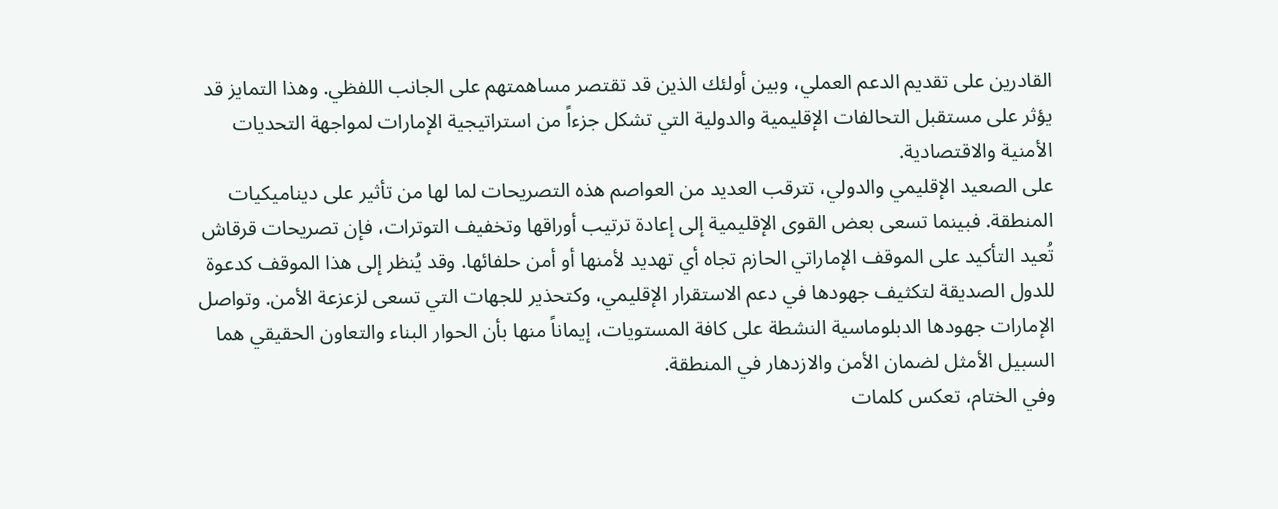القادرين على تقديم الدعم العملي، وبين أولئك الذين قد تقتصر مساهمتهم على الجانب اللفظي. وهذا التمايز قد يؤثر على مستقبل التحالفات الإقليمية والدولية التي تشكل جزءاً من استراتيجية الإمارات لمواجهة التحديات الأمنية والاقتصادية.
على الصعيد الإقليمي والدولي، تترقب العديد من العواصم هذه التصريحات لما لها من تأثير على ديناميكيات المنطقة. فبينما تسعى بعض القوى الإقليمية إلى إعادة ترتيب أوراقها وتخفيف التوترات، فإن تصريحات قرقاش تُعيد التأكيد على الموقف الإماراتي الحازم تجاه أي تهديد لأمنها أو أمن حلفائها. وقد يُنظر إلى هذا الموقف كدعوة للدول الصديقة لتكثيف جهودها في دعم الاستقرار الإقليمي، وكتحذير للجهات التي تسعى لزعزعة الأمن. وتواصل الإمارات جهودها الدبلوماسية النشطة على كافة المستويات، إيماناً منها بأن الحوار البناء والتعاون الحقيقي هما السبيل الأمثل لضمان الأمن والازدهار في المنطقة.
وفي الختام، تعكس كلمات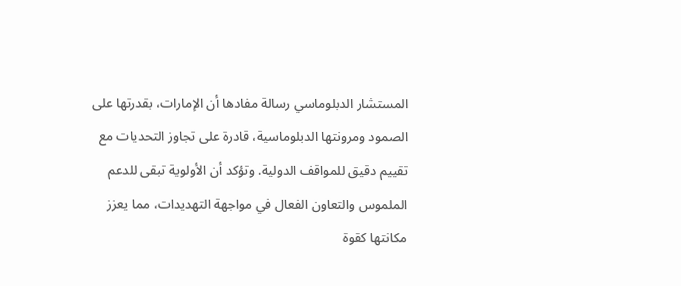المستشار الدبلوماسي رسالة مفادها أن الإمارات، بقدرتها على الصمود ومرونتها الدبلوماسية، قادرة على تجاوز التحديات مع تقييم دقيق للمواقف الدولية. وتؤكد أن الأولوية تبقى للدعم الملموس والتعاون الفعال في مواجهة التهديدات، مما يعزز مكانتها كقوة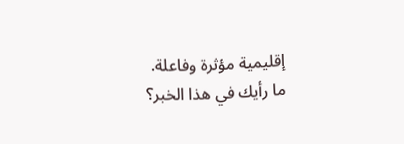إقليمية مؤثرة وفاعلة.
ما رأيك في هذا الخبر؟